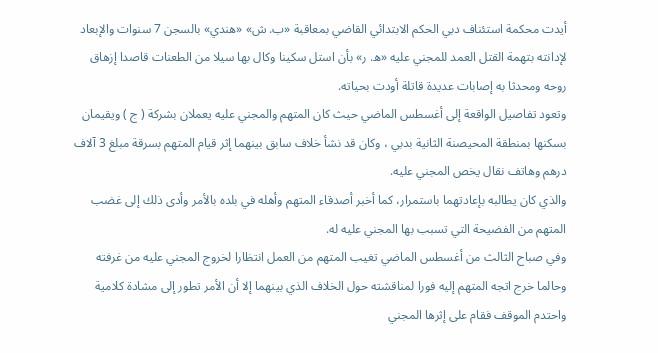أيدت محكمة استئناف دبي الحكم الابتدائي القاضي بمعاقبة «ب. ش» «هندي» بالسجن 7 سنوات والإبعاد لإدانته بتهمة القتل العمد للمجني عليه «ه. ر» بأن استل سكينا وكال بها سيلا من الطعنات قاصدا إزهاق روحه ومحدثا به إصابات عديدة قاتلة أودت بحياته.
وتعود تفاصيل الواقعة إلى أغسطس الماضي حيث كان المتهم والمجني عليه يعملان بشركة ( ج ) ويقيمان بسكنها بمنطقة المحيصنة الثانية بدبي ، وكان قد نشأ خلاف سابق بينهما إثر قيام المتهم بسرقة مبلغ 3 آلاف درهم وهاتف نقال يخص المجني عليه.
والذي كان يطالبه بإعادتهما باستمرار، كما أخبر أصدقاء المتهم وأهله في بلده بالأمر وأدى ذلك إلى غضب المتهم من الفضيحة التي تسبب بها المجني عليه له.
وفي صباح الثالث من أغسطس الماضي تغيب المتهم من العمل انتظارا لخروج المجني عليه من غرفته وحالما خرج اتجه المتهم إليه فورا لمناقشته حول الخلاف الذي بينهما إلا أن الأمر تطور إلى مشادة كلامية واحتدم الموقف فقام على إثرها المجني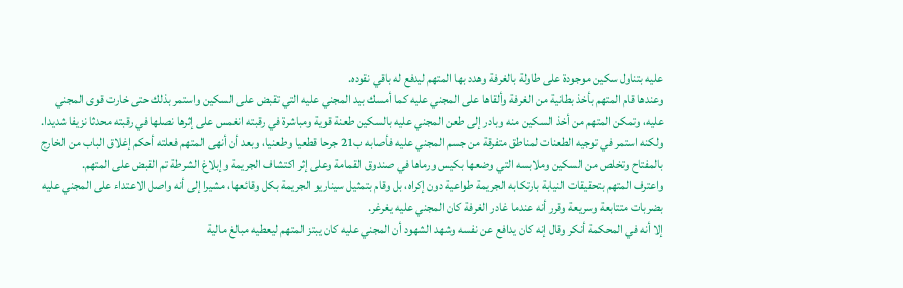عليه بتناول سكين موجودة على طاولة بالغرفة وهدد بها المتهم ليدفع له باقي نقوده.
وعندها قام المتهم بأخذ بطانية من الغرفة وألقاها على المجني عليه كما أمسك بيد المجني عليه التي تقبض على السكين واستمر بذلك حتى خارت قوى المجني عليه، وتمكن المتهم من أخذ السكين منه وبادر إلى طعن المجني عليه بالسكين طعنة قوية ومباشرة في رقبته انغمس على إثرها نصلها في رقبته محدثا نزيفا شديدا.
ولكنه استمر في توجيه الطعنات لمناطق متفرقة من جسم المجني عليه فأصابه ب21 جرحا قطعيا وطعنيا، وبعد أن أنهى المتهم فعلته أحكم إغلاق الباب من الخارج بالمفتاح وتخلص من السكين وملابسه التي وضعها بكيس ورماها في صندوق القمامة وعلى إثر اكتشاف الجريمة وإبلاغ الشرطة تم القبض على المتهم.
واعترف المتهم بتحقيقات النيابة بارتكابه الجريمة طواعية دون إكراه، بل وقام بتمثيل سيناريو الجريمة بكل وقائعها، مشيرا إلى أنه واصل الاعتداء على المجني عليه بضربات متتابعة وسريعة وقرر أنه عندما غادر الغرفة كان المجني عليه يغرغر.
إلا أنه في المحكمة أنكر وقال إنه كان يدافع عن نفسه وشهد الشهود أن المجني عليه كان يبتز المتهم ليعطيه مبالغ مالية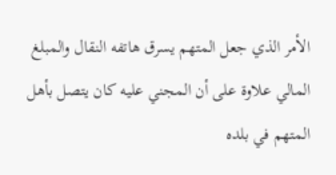الأمر الذي جعل المتهم يسرق هاتفه النقال والمبلغ المالي علاوة على أن المجني عليه كان يتصل بأهل المتهم في بلده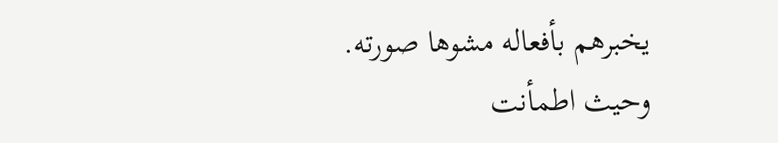يخبرهم بأفعاله مشوها صورته.
وحيث اطمأنت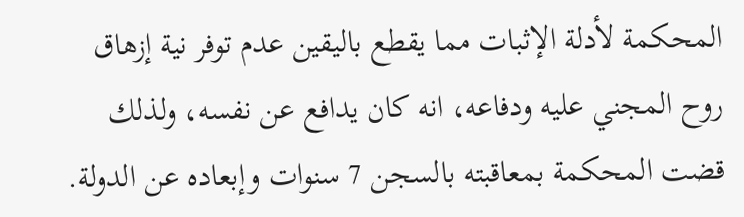المحكمة لأدلة الإثبات مما يقطع باليقين عدم توفر نية إزهاق روح المجني عليه ودفاعه، انه كان يدافع عن نفسه، ولذلك قضت المحكمة بمعاقبته بالسجن 7 سنوات وإبعاده عن الدولة.